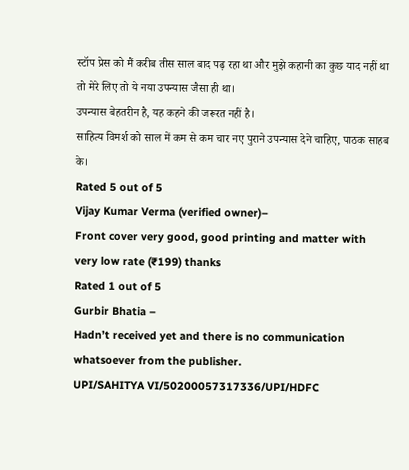स्टॉप प्रेस को मैं करीब तीस साल बाद पढ़ रहा था और मुझे कहानी का कुछ याद नहीं था तो मेरे लिए तो ये नया उपन्यास जैसा ही था।
उपन्यास बेहतरीन है, यह कहने की जरूरत नहीं है।
साहित्य विमर्श को साल में कम से कम चार नए पुराने उपन्यास देने चाहिए, पाठक साहब के।
Rated 5 out of 5
Vijay Kumar Verma (verified owner)–
Front cover very good, good printing and matter with very low rate (₹199) thanks
Rated 1 out of 5
Gurbir Bhatia –
Hadn’t received yet and there is no communication whatsoever from the publisher.
UPI/SAHITYA VI/50200057317336/UPI/HDFC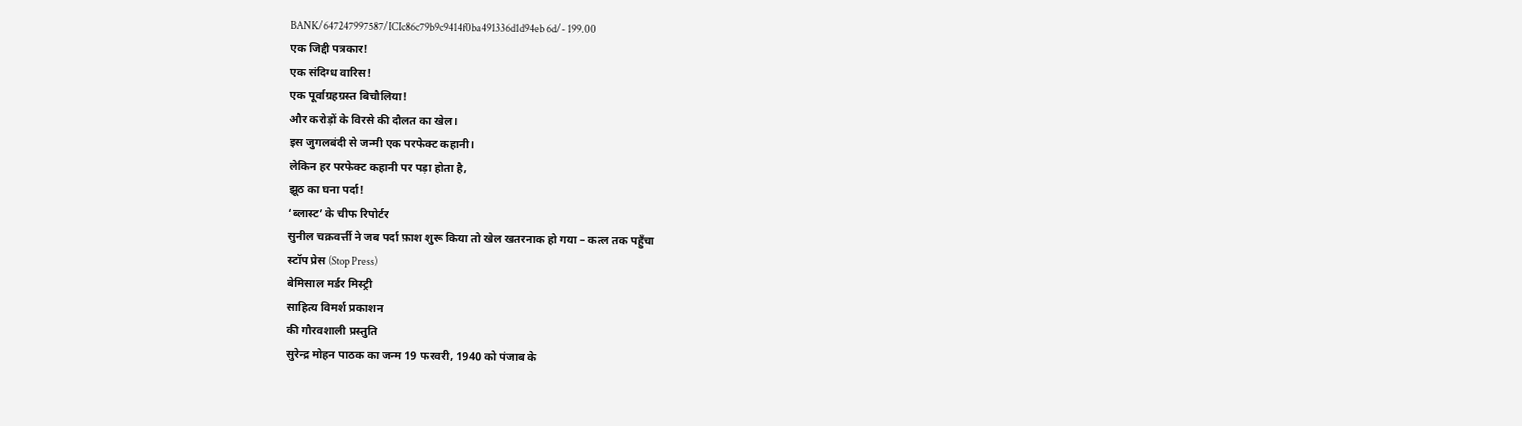BANK/647247997587/ICIc86c79b9c9414f0ba491336d1d94eb 6d/- 199.00
एक जिद्दी पत्रकार!
एक संदिग्ध वारिस!
एक पूर्वाग्रहग्रस्त बिचौलिया!
और करोड़ों के विरसे की दौलत का खेल।
इस जुगलबंदी से जन्मी एक परफेक्ट कहानी।
लेकिन हर परफेक्ट कहानी पर पड़ा होता है,
झूठ का घना पर्दा!
‘ब्लास्ट’ के चीफ रिपोर्टर
सुनील चक्रवर्त्ती ने जब पर्दा फ़ाश शुरू किया तो खेल खतरनाक हो गया – कत्ल तक पहुँचा
स्टॉप प्रेस (Stop Press)
बेमिसाल मर्डर मिस्ट्री
साहित्य विमर्श प्रकाशन
की गौरवशाली प्रस्तुति
सुरेन्द्र मोहन पाठक का जन्म 19 फरवरी, 1940 को पंजाब के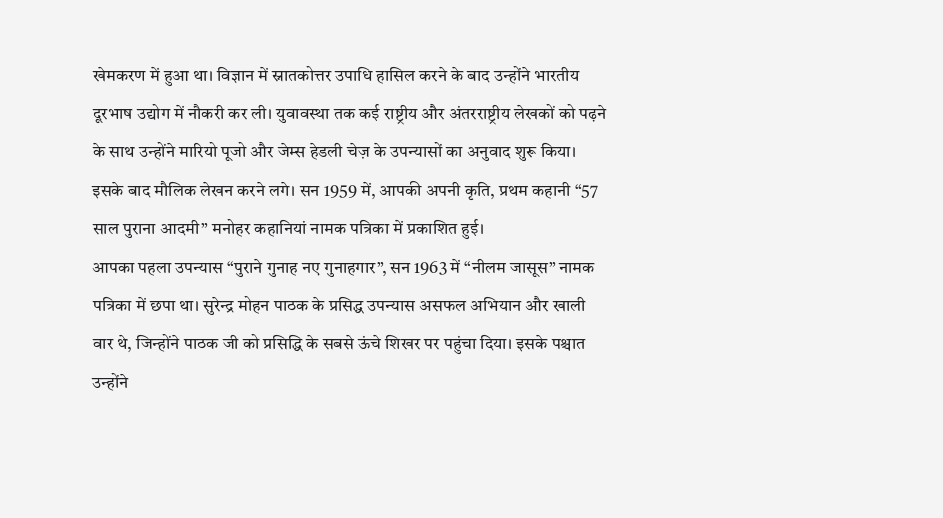खेमकरण में हुआ था। विज्ञान में स्नातकोत्तर उपाधि हासिल करने के बाद उन्होंने भारतीय दूरभाष उद्योग में नौकरी कर ली। युवावस्था तक कई राष्ट्रीय और अंतरराष्ट्रीय लेखकों को पढ़ने के साथ उन्होंने मारियो पूजो और जेम्स हेडली चेज़ के उपन्यासों का अनुवाद शुरू किया। इसके बाद मौलिक लेखन करने लगे। सन 1959 में, आपकी अपनी कृति, प्रथम कहानी “57 साल पुराना आदमी” मनोहर कहानियां नामक पत्रिका में प्रकाशित हुई।
आपका पहला उपन्यास “पुराने गुनाह नए गुनाहगार”, सन 1963 में “नीलम जासूस” नामक पत्रिका में छपा था। सुरेन्द्र मोहन पाठक के प्रसिद्ध उपन्यास असफल अभियान और खाली वार थे, जिन्होंने पाठक जी को प्रसिद्धि के सबसे ऊंचे शिखर पर पहुंचा दिया। इसके पश्चात उन्होंने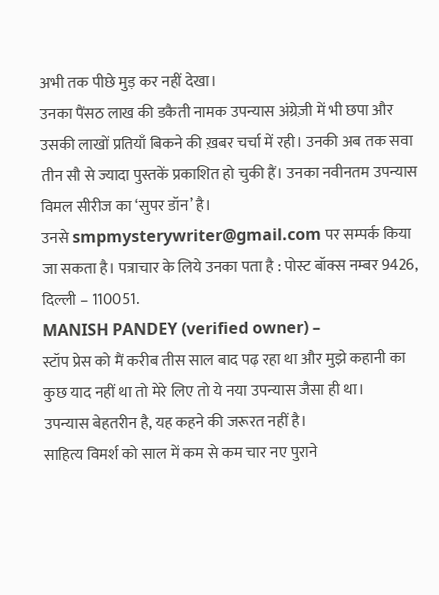अभी तक पीछे मुड़ कर नहीं देखा।
उनका पैंसठ लाख की डकैती नामक उपन्यास अंग्रेज़ी में भी छपा और उसकी लाखों प्रतियाँ बिकने की ख़बर चर्चा में रही। उनकी अब तक सवा तीन सौ से ज्यादा पुस्तकें प्रकाशित हो चुकी हैं। उनका नवीनतम उपन्यास विमल सीरीज का ‘सुपर डॉन’ है।
उनसे smpmysterywriter@gmail.com पर सम्पर्क किया जा सकता है। पत्राचार के लिये उनका पता है : पोस्ट बॉक्स नम्बर 9426, दिल्ली – 110051.
MANISH PANDEY (verified owner) –
स्टॉप प्रेस को मैं करीब तीस साल बाद पढ़ रहा था और मुझे कहानी का कुछ याद नहीं था तो मेरे लिए तो ये नया उपन्यास जैसा ही था।
उपन्यास बेहतरीन है, यह कहने की जरूरत नहीं है।
साहित्य विमर्श को साल में कम से कम चार नए पुराने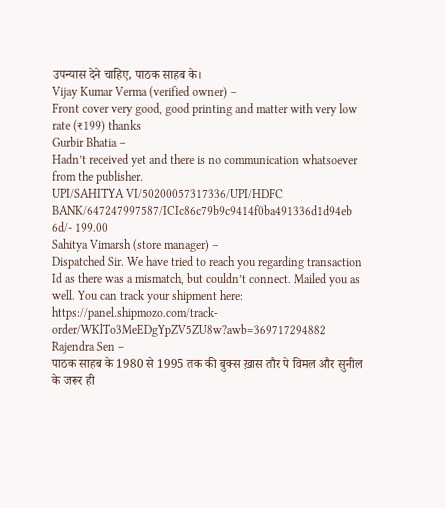उपन्यास देने चाहिए, पाठक साहब के।
Vijay Kumar Verma (verified owner) –
Front cover very good, good printing and matter with very low rate (₹199) thanks
Gurbir Bhatia –
Hadn’t received yet and there is no communication whatsoever from the publisher.
UPI/SAHITYA VI/50200057317336/UPI/HDFC BANK/647247997587/ICIc86c79b9c9414f0ba491336d1d94eb 6d/- 199.00
Sahitya Vimarsh (store manager) –
Dispatched Sir. We have tried to reach you regarding transaction Id as there was a mismatch, but couldn’t connect. Mailed you as well. You can track your shipment here: https://panel.shipmozo.com/track-order/WKlTo3MeEDgYpZV5ZU8w?awb=369717294882
Rajendra Sen –
पाठक साहब के 1980 से 1995 तक की बुक्स ख़ास तौर पे विमल और सुनील के जरूर ही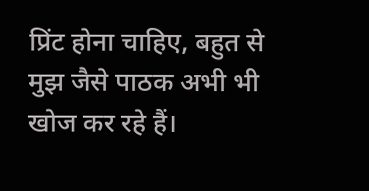प्रिंट होना चाहिए, बहुत से मुझ जैसे पाठक अभी भी खोज कर रहे हैं।